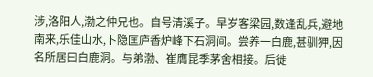涉,洛阳人,渤之仲兄也。自号清溪子。早岁客梁园,数逢乱兵,避地南来,乐佳山水,卜隐匡庐香炉峰下石洞间。尝养一白鹿,甚驯狎,因名所居曰白鹿洞。与弟渤、崔膺昆季茅舍相接。后徙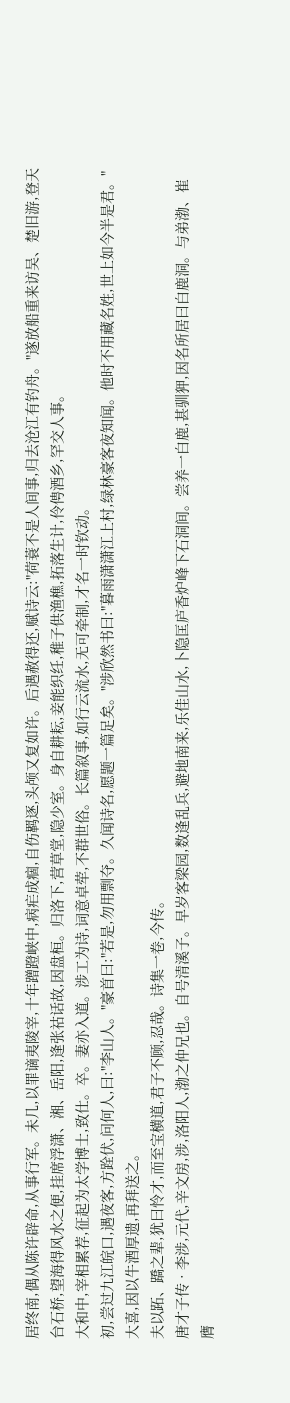居终南,偶从陈许辟命,从事行军。未几,以罪谪夷陵宰,十年蹭蹬峡中,病疟成痼,自伤羁逐,头颅又复如许。后遇赦得还,赋诗云:"荷蓑不是人间事,归去沧江有钓舟。"遂放船重来访吴、楚旧游,登天台石桥,望海得风水之便,挂席浮潇、湘、岳阳,逢张祜话故,因盘桓。归洛下,营草堂,隐少室。身自耕耘,妾能织纴,稚子供渔樵,拓落生计,伶俜酒乡,罕交人事。
大和中,宰相累荐,征起为太学博士,致仕。卒。妻亦入道。涉工为诗,词意卓荦,不群世俗。长篇叙事,如行云流水,无可牵制,才名一时钦动。
初,尝过九江皖口,遇夜客,方跧伏,问何人,曰:"李山人。"豪首曰:"若是,勿用剽夺。久闻诗名,愿题一篇足矣。"涉欣然书曰:"暮雨潇潇江上村,绿林豪客夜知闻。他时不用藏名姓,世上如今半是君。"大喜,因以牛酒厚遗,再拜送之。
夫以跖、蹻之辈,犹曰怜才,而至宝横道,君子不顾,忍哉。诗集一卷,今传。
唐才子传 · 李涉,元代,辛文房,涉,洛阳人,渤之仲兄也。自号清溪子。早岁客梁园,数逢乱兵,避地南来,乐佳山水,卜隐匡庐香炉峰下石洞间。尝养一白鹿,甚驯狎,因名所居曰白鹿洞。与弟渤、崔膺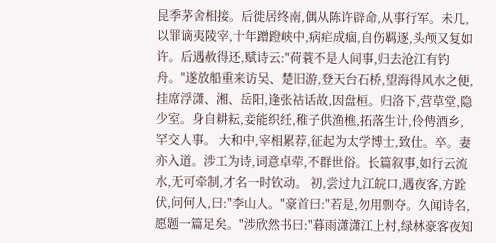昆季茅舍相接。后徙居终南,偶从陈许辟命,从事行军。未几,以罪谪夷陵宰,十年蹭蹬峡中,病疟成痼,自伤羁逐,头颅又复如许。后遇赦得还,赋诗云:"荷蓑不是人间事,归去沧江有钓舟。"遂放船重来访吴、楚旧游,登天台石桥,望海得风水之便,挂席浮潇、湘、岳阳,逢张祜话故,因盘桓。归洛下,营草堂,隐少室。身自耕耘,妾能织纴,稚子供渔樵,拓落生计,伶俜酒乡,罕交人事。 大和中,宰相累荐,征起为太学博士,致仕。卒。妻亦入道。涉工为诗,词意卓荦,不群世俗。长篇叙事,如行云流水,无可牵制,才名一时钦动。 初,尝过九江皖口,遇夜客,方跧伏,问何人,曰:"李山人。"豪首曰:"若是,勿用剽夺。久闻诗名,愿题一篇足矣。"涉欣然书曰:"暮雨潇潇江上村,绿林豪客夜知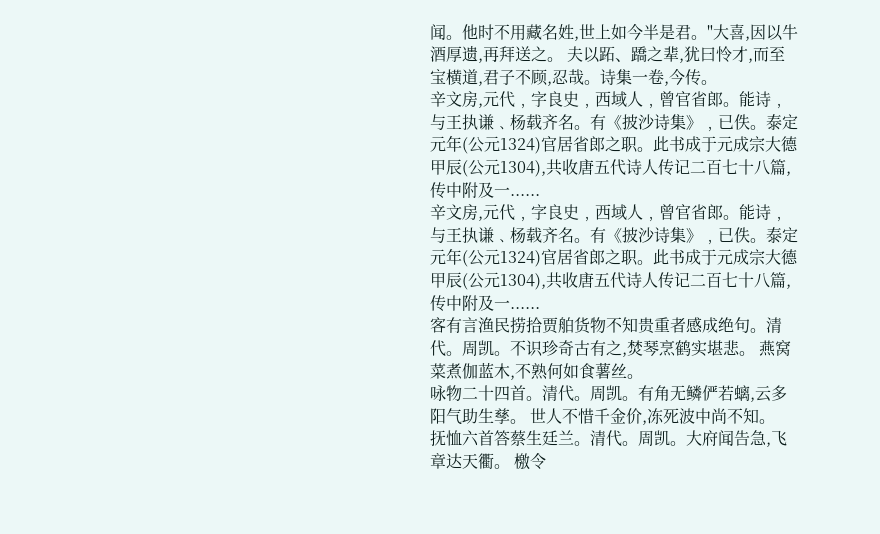闻。他时不用藏名姓,世上如今半是君。"大喜,因以牛酒厚遗,再拜送之。 夫以跖、蹻之辈,犹曰怜才,而至宝横道,君子不顾,忍哉。诗集一卷,今传。
辛文房,元代﹐字良史﹐西域人﹐曾官省郎。能诗﹐与王执谦﹑杨载齐名。有《披沙诗集》﹐已佚。泰定元年(公元1324)官居省郎之职。此书成于元成宗大德甲辰(公元1304),共收唐五代诗人传记二百七十八篇,传中附及一......
辛文房,元代﹐字良史﹐西域人﹐曾官省郎。能诗﹐与王执谦﹑杨载齐名。有《披沙诗集》﹐已佚。泰定元年(公元1324)官居省郎之职。此书成于元成宗大德甲辰(公元1304),共收唐五代诗人传记二百七十八篇,传中附及一......
客有言渔民捞拾贾舶货物不知贵重者感成绝句。清代。周凯。不识珍奇古有之,焚琴烹鹤实堪悲。 燕窝菜煮伽蓝木,不熟何如食薯丝。
咏物二十四首。清代。周凯。有角无鳞俨若螭,云多阳气助生孳。 世人不惜千金价,冻死波中尚不知。
抚恤六首答蔡生廷兰。清代。周凯。大府闻告急,飞章达天衢。 檄令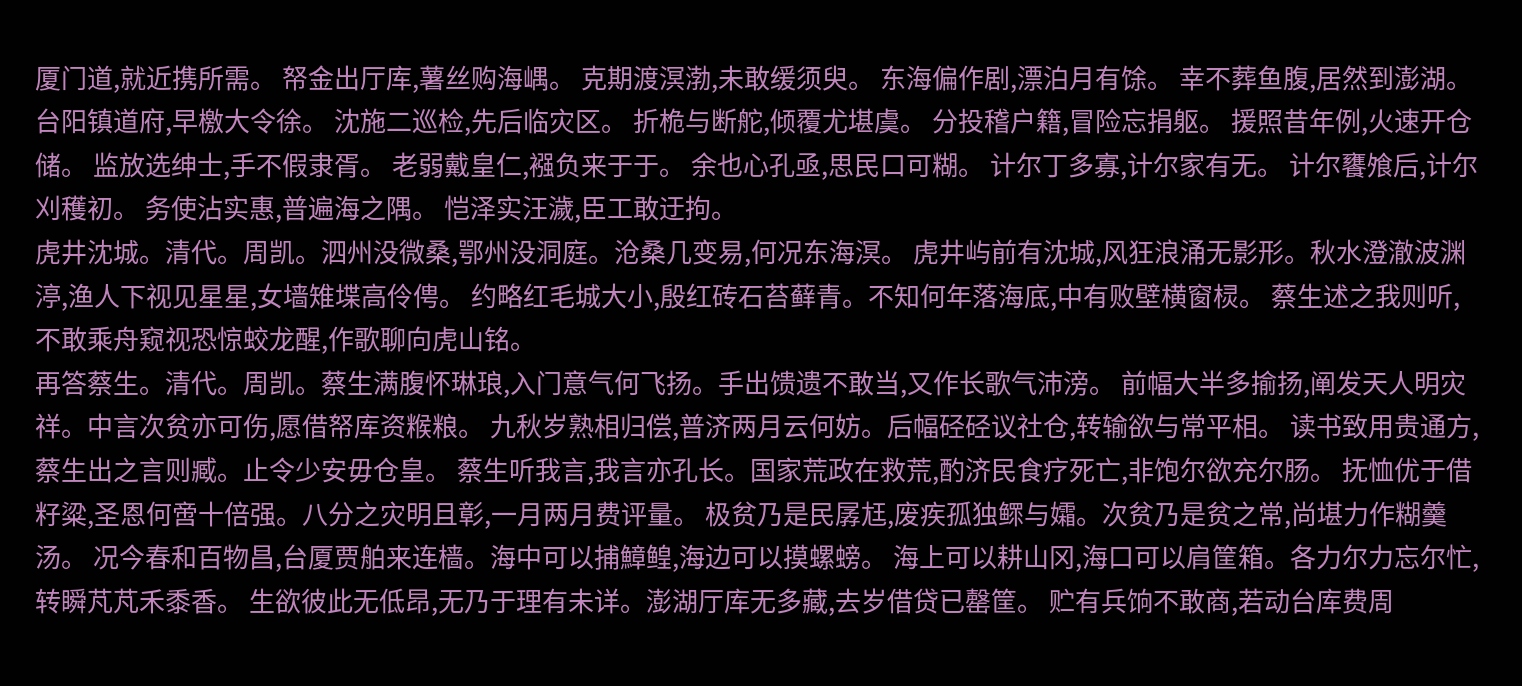厦门道,就近携所需。 帑金出厅库,薯丝购海嵎。 克期渡溟渤,未敢缓须臾。 东海偏作剧,漂泊月有馀。 幸不葬鱼腹,居然到澎湖。 台阳镇道府,早檄大令徐。 沈施二巡检,先后临灾区。 折桅与断舵,倾覆尤堪虞。 分投稽户籍,冒险忘捐躯。 援照昔年例,火速开仓储。 监放选绅士,手不假隶胥。 老弱戴皇仁,襁负来于于。 余也心孔亟,思民口可糊。 计尔丁多寡,计尔家有无。 计尔饔飧后,计尔刈穫初。 务使沾实惠,普遍海之隅。 恺泽实汪濊,臣工敢迂拘。
虎井沈城。清代。周凯。泗州没微桑,鄂州没洞庭。沧桑几变易,何况东海溟。 虎井屿前有沈城,风狂浪涌无影形。秋水澄澈波渊渟,渔人下视见星星,女墙雉堞高伶俜。 约略红毛城大小,殷红砖石苔藓青。不知何年落海底,中有败壁横窗棂。 蔡生述之我则听,不敢乘舟窥视恐惊蛟龙醒,作歌聊向虎山铭。
再答蔡生。清代。周凯。蔡生满腹怀琳琅,入门意气何飞扬。手出馈遗不敢当,又作长歌气沛滂。 前幅大半多揄扬,阐发天人明灾祥。中言次贫亦可伤,愿借帑库资糇粮。 九秋岁熟相归偿,普济两月云何妨。后幅硁硁议社仓,转输欲与常平相。 读书致用贵通方,蔡生出之言则臧。止令少安毋仓皇。 蔡生听我言,我言亦孔长。国家荒政在救荒,酌济民食疗死亡,非饱尔欲充尔肠。 抚恤优于借籽粱,圣恩何啻十倍强。八分之灾明且彰,一月两月费评量。 极贫乃是民孱尪,废疾孤独鳏与孀。次贫乃是贫之常,尚堪力作糊羹汤。 况今春和百物昌,台厦贾舶来连樯。海中可以捕鱆鳇,海边可以摸螺螃。 海上可以耕山冈,海口可以肩筐箱。各力尔力忘尔忙,转瞬芃芃禾黍香。 生欲彼此无低昂,无乃于理有未详。澎湖厅库无多藏,去岁借贷已罄筐。 贮有兵饷不敢商,若动台库费周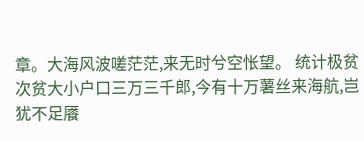章。大海风波嗟茫茫,来无时兮空怅望。 统计极贫次贫大小户口三万三千郎,今有十万薯丝来海航,岂犹不足餍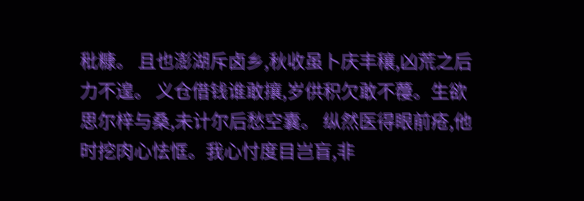秕糠。 且也澎湖斥卤乡,秋收虽卜庆丰穰,凶荒之后力不遑。 义仓借钱谁敢攘,岁供积欠敢不蘉。生欲思尔梓与桑,未计尔后愁空囊。 纵然医得眼前疮,他时挖肉心怯恇。我心忖度目岂盲,非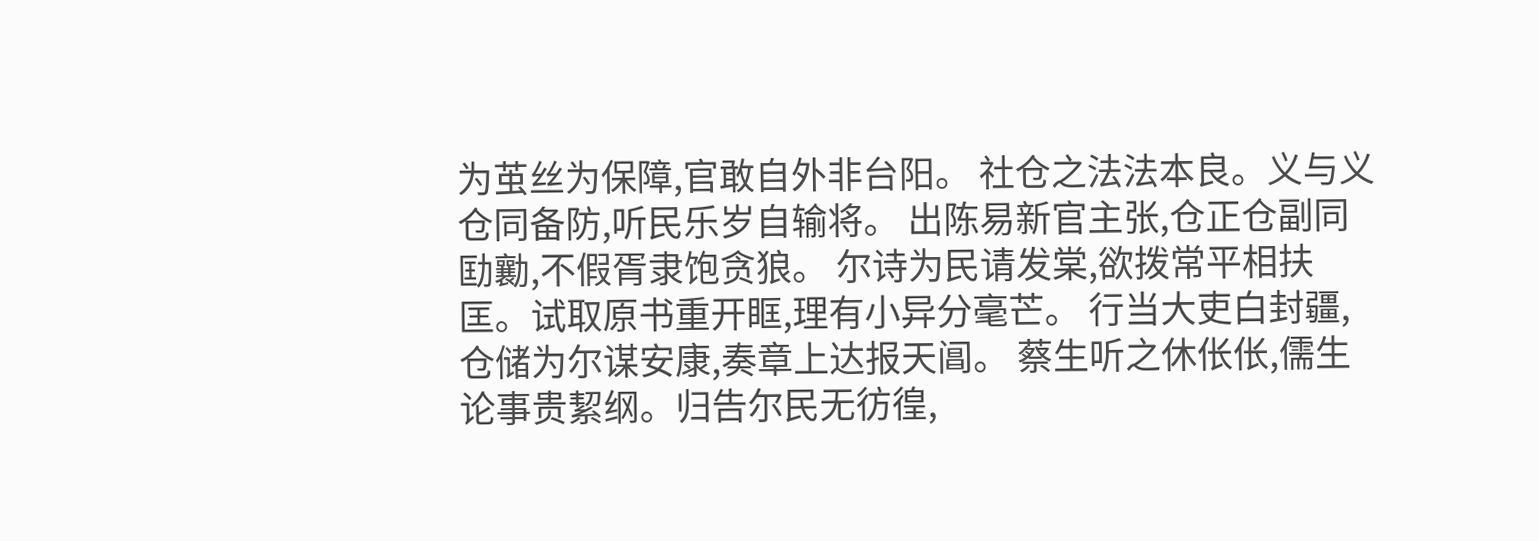为茧丝为保障,官敢自外非台阳。 社仓之法法本良。义与义仓同备防,听民乐岁自输将。 出陈易新官主张,仓正仓副同劻勷,不假胥隶饱贪狼。 尔诗为民请发棠,欲拨常平相扶匡。试取原书重开眶,理有小异分毫芒。 行当大吏白封疆,仓储为尔谋安康,奏章上达报天阊。 蔡生听之休伥伥,儒生论事贵絜纲。归告尔民无彷徨,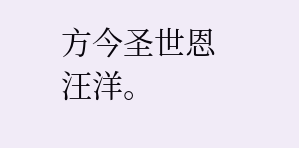方今圣世恩汪洋。